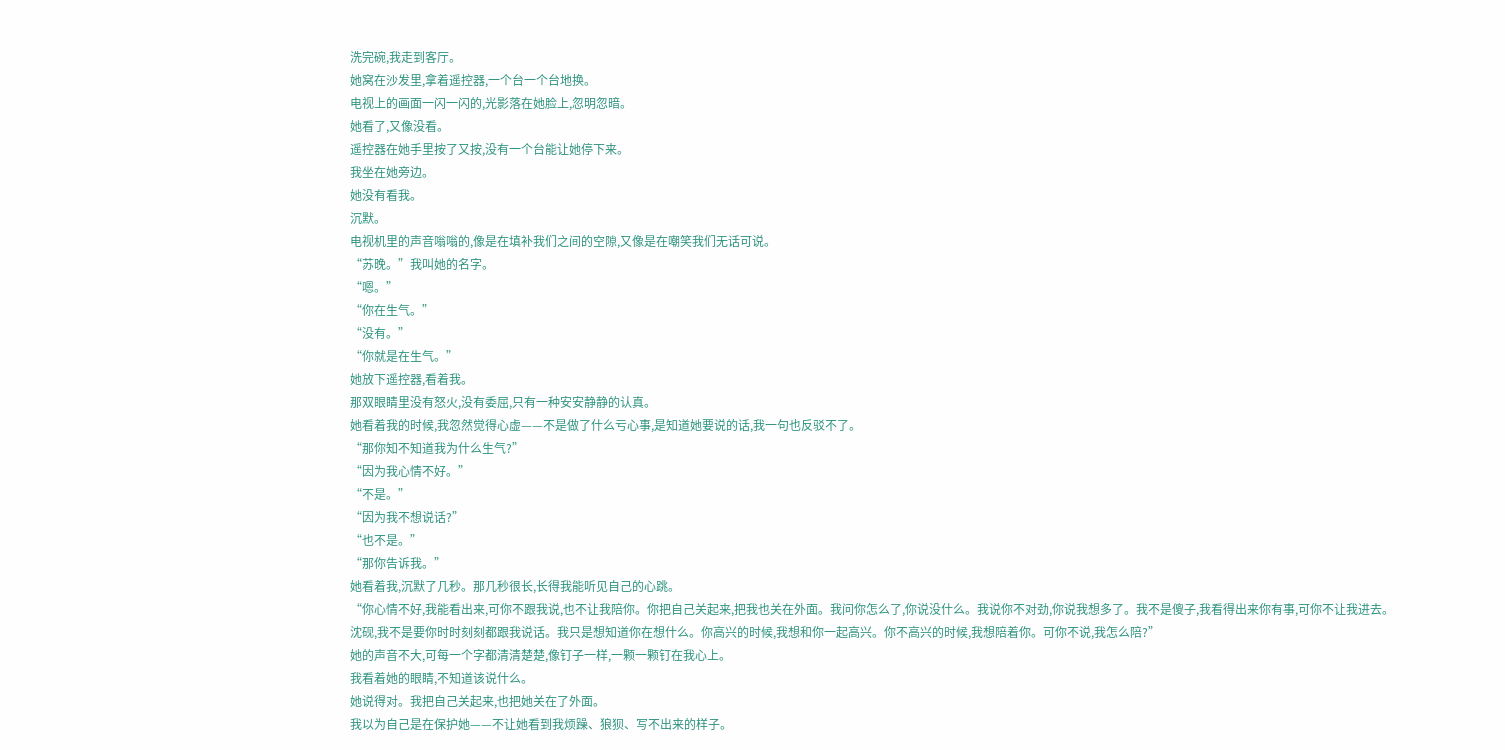洗完碗,我走到客厅。
她窝在沙发里,拿着遥控器,一个台一个台地换。
电视上的画面一闪一闪的,光影落在她脸上,忽明忽暗。
她看了,又像没看。
遥控器在她手里按了又按,没有一个台能让她停下来。
我坐在她旁边。
她没有看我。
沉默。
电视机里的声音嗡嗡的,像是在填补我们之间的空隙,又像是在嘲笑我们无话可说。
“苏晚。”我叫她的名字。
“嗯。”
“你在生气。”
“没有。”
“你就是在生气。”
她放下遥控器,看着我。
那双眼睛里没有怒火,没有委屈,只有一种安安静静的认真。
她看着我的时候,我忽然觉得心虚——不是做了什么亏心事,是知道她要说的话,我一句也反驳不了。
“那你知不知道我为什么生气?”
“因为我心情不好。”
“不是。”
“因为我不想说话?”
“也不是。”
“那你告诉我。”
她看着我,沉默了几秒。那几秒很长,长得我能听见自己的心跳。
“你心情不好,我能看出来,可你不跟我说,也不让我陪你。你把自己关起来,把我也关在外面。我问你怎么了,你说没什么。我说你不对劲,你说我想多了。我不是傻子,我看得出来你有事,可你不让我进去。沈砚,我不是要你时时刻刻都跟我说话。我只是想知道你在想什么。你高兴的时候,我想和你一起高兴。你不高兴的时候,我想陪着你。可你不说,我怎么陪?”
她的声音不大,可每一个字都清清楚楚,像钉子一样,一颗一颗钉在我心上。
我看着她的眼睛,不知道该说什么。
她说得对。我把自己关起来,也把她关在了外面。
我以为自己是在保护她——不让她看到我烦躁、狼狈、写不出来的样子。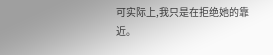可实际上,我只是在拒绝她的靠近。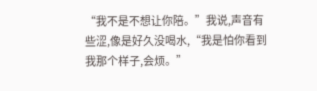“我不是不想让你陪。”我说,声音有些涩,像是好久没喝水,“我是怕你看到我那个样子,会烦。”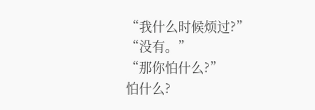“我什么时候烦过?”
“没有。”
“那你怕什么?”
怕什么?